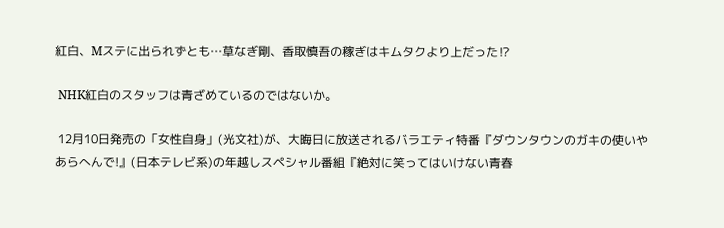紅白、Mステに出られずとも…草なぎ剛、香取慎吾の稼ぎはキムタクより上だった⁉

 NHK紅白のスタッフは青ざめているのではないか。

 12月10日発売の「女性自身」(光文社)が、大晦日に放送されるバラエティ特番『ダウンタウンのガキの使いやあらへんで!』(日本テレビ系)の年越しスペシャル番組『絶対に笑ってはいけない青春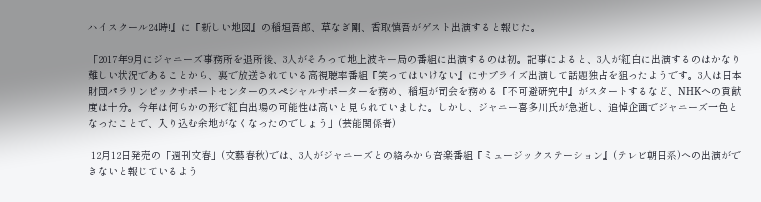ハイスクール24時!』に『新しい地図』の稲垣吾郎、草なぎ剛、香取慎吾がゲスト出演すると報じた。

「2017年9月にジャニーズ事務所を退所後、3人がそろって地上波キー局の番組に出演するのは初。記事によると、3人が紅白に出演するのはかなり難しい状況であることから、裏で放送されている高視聴率番組『笑ってはいけない』にサプライズ出演して話題独占を狙ったようです。3人は日本財団パラリンピックサポートセンターのスペシャルサポーターを務め、稲垣が司会を務める『不可避研究中』がスタートするなど、NHKへの貢献度は十分。今年は何らかの形で紅白出場の可能性は高いと見られていました。しかし、ジャニー喜多川氏が急逝し、追悼企画でジャニーズ一色となったことで、入り込む余地がなくなったのでしょう」(芸能関係者)

 12月12日発売の「週刊文春」(文藝春秋)では、3人がジャニーズとの絡みから音楽番組『ミュージックステーション』(テレビ朝日系)への出演ができないと報じているよう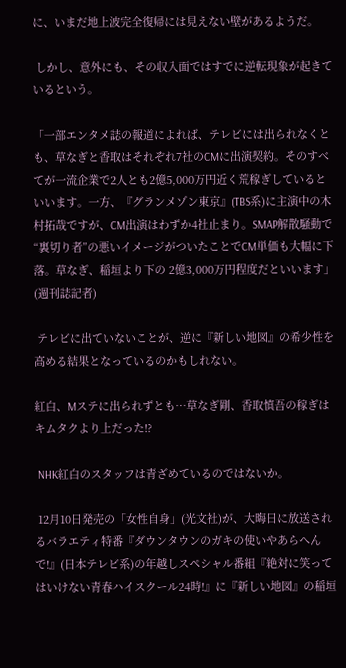に、いまだ地上波完全復帰には見えない壁があるようだ。

 しかし、意外にも、その収入面ではすでに逆転現象が起きているという。

「一部エンタメ誌の報道によれば、テレビには出られなくとも、草なぎと香取はそれぞれ7社のCMに出演契約。そのすべてが一流企業で2人とも2億5,000万円近く荒稼ぎしているといいます。一方、『グランメゾン東京』(TBS系)に主演中の木村拓哉ですが、CM出演はわずか4社止まり。SMAP解散騒動で“裏切り者”の悪いイメージがついたことでCM単価も大幅に下落。草なぎ、稲垣より下の 2億3,000万円程度だといいます」(週刊誌記者)

 テレビに出ていないことが、逆に『新しい地図』の希少性を高める結果となっているのかもしれない。

紅白、Mステに出られずとも…草なぎ剛、香取慎吾の稼ぎはキムタクより上だった⁉

 NHK紅白のスタッフは青ざめているのではないか。

 12月10日発売の「女性自身」(光文社)が、大晦日に放送されるバラエティ特番『ダウンタウンのガキの使いやあらへんで!』(日本テレビ系)の年越しスペシャル番組『絶対に笑ってはいけない青春ハイスクール24時!』に『新しい地図』の稲垣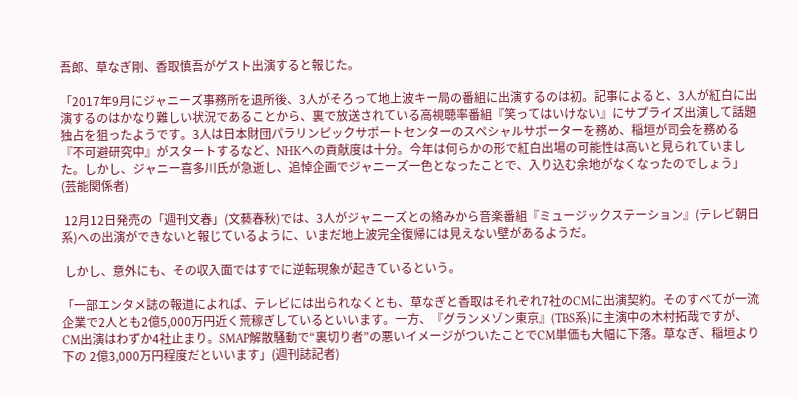吾郎、草なぎ剛、香取慎吾がゲスト出演すると報じた。

「2017年9月にジャニーズ事務所を退所後、3人がそろって地上波キー局の番組に出演するのは初。記事によると、3人が紅白に出演するのはかなり難しい状況であることから、裏で放送されている高視聴率番組『笑ってはいけない』にサプライズ出演して話題独占を狙ったようです。3人は日本財団パラリンピックサポートセンターのスペシャルサポーターを務め、稲垣が司会を務める『不可避研究中』がスタートするなど、NHKへの貢献度は十分。今年は何らかの形で紅白出場の可能性は高いと見られていました。しかし、ジャニー喜多川氏が急逝し、追悼企画でジャニーズ一色となったことで、入り込む余地がなくなったのでしょう」(芸能関係者)

 12月12日発売の「週刊文春」(文藝春秋)では、3人がジャニーズとの絡みから音楽番組『ミュージックステーション』(テレビ朝日系)への出演ができないと報じているように、いまだ地上波完全復帰には見えない壁があるようだ。

 しかし、意外にも、その収入面ではすでに逆転現象が起きているという。

「一部エンタメ誌の報道によれば、テレビには出られなくとも、草なぎと香取はそれぞれ7社のCMに出演契約。そのすべてが一流企業で2人とも2億5,000万円近く荒稼ぎしているといいます。一方、『グランメゾン東京』(TBS系)に主演中の木村拓哉ですが、CM出演はわずか4社止まり。SMAP解散騒動で“裏切り者”の悪いイメージがついたことでCM単価も大幅に下落。草なぎ、稲垣より下の 2億3,000万円程度だといいます」(週刊誌記者)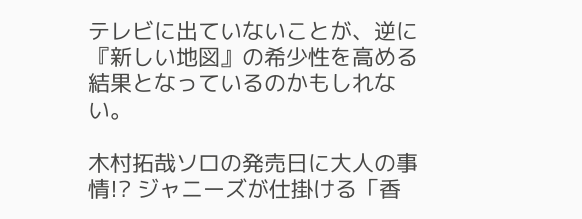テレビに出ていないことが、逆に『新しい地図』の希少性を高める結果となっているのかもしれない。

木村拓哉ソロの発売日に大人の事情!? ジャニーズが仕掛ける「香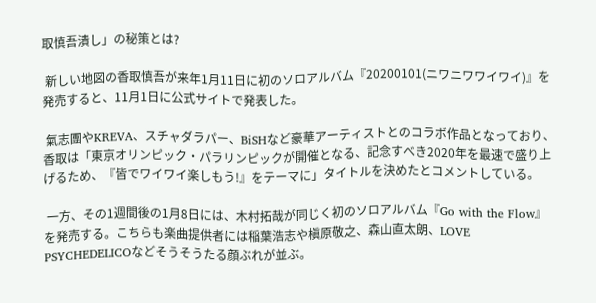取慎吾潰し」の秘策とは?

 新しい地図の香取慎吾が来年1月11日に初のソロアルバム『20200101(ニワニワワイワイ)』を発売すると、11月1日に公式サイトで発表した。

 氣志團やKREVA、スチャダラパー、BiSHなど豪華アーティストとのコラボ作品となっており、香取は「東京オリンピック・パラリンピックが開催となる、記念すべき2020年を最速で盛り上げるため、『皆でワイワイ楽しもう!』をテーマに」タイトルを決めたとコメントしている。

 一方、その1週間後の1月8日には、木村拓哉が同じく初のソロアルバム『Go with the Flow』を発売する。こちらも楽曲提供者には稲葉浩志や槇原敬之、森山直太朗、LOVE PSYCHEDELICOなどそうそうたる顔ぶれが並ぶ。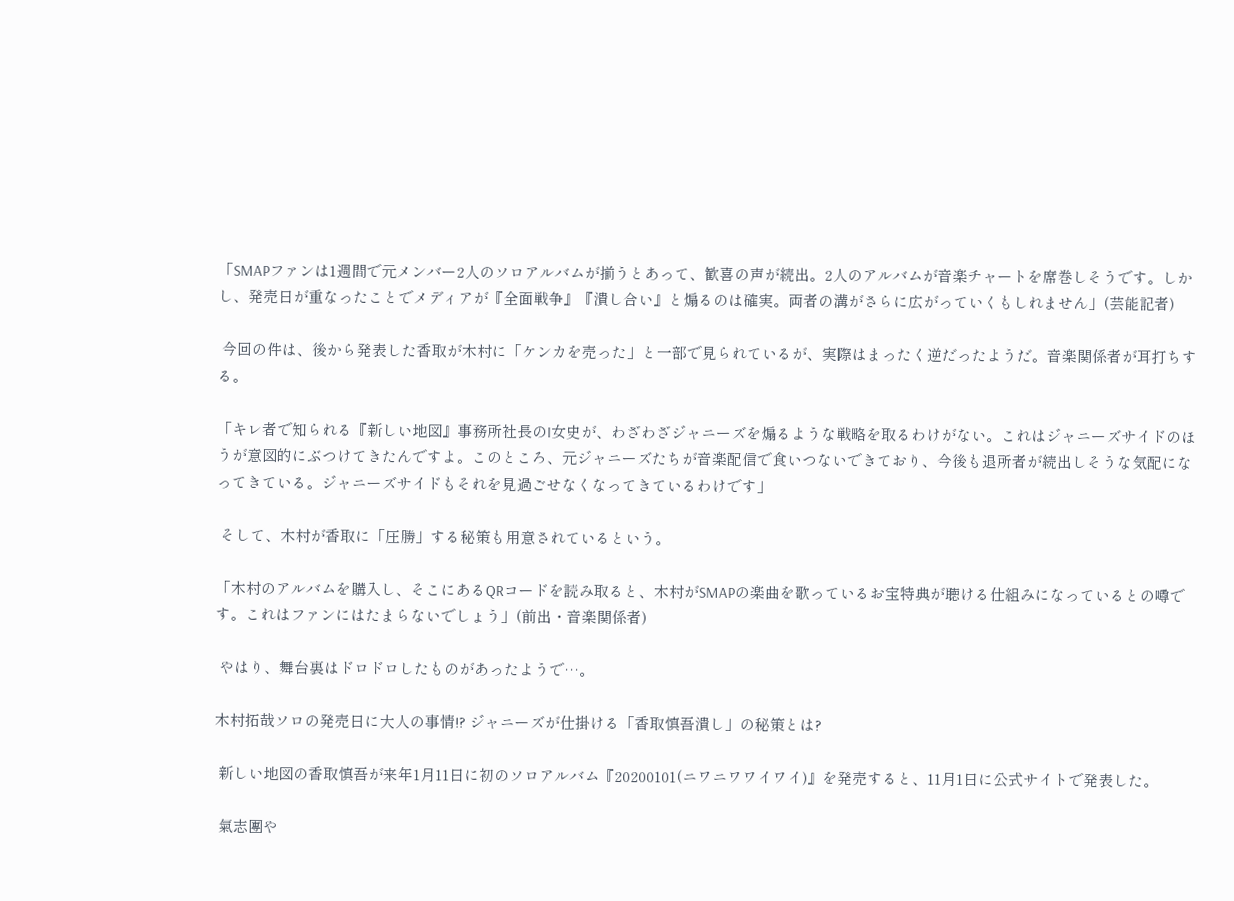「SMAPファンは1週間で元メンバー2人のソロアルバムが揃うとあって、歓喜の声が続出。2人のアルバムが音楽チャートを席巻しそうです。しかし、発売日が重なったことでメディアが『全面戦争』『潰し合い』と煽るのは確実。両者の溝がさらに広がっていくもしれません」(芸能記者)

 今回の件は、後から発表した香取が木村に「ケンカを売った」と一部で見られているが、実際はまったく逆だったようだ。音楽関係者が耳打ちする。

「キレ者で知られる『新しい地図』事務所社長のI女史が、わざわざジャニーズを煽るような戦略を取るわけがない。これはジャニーズサイドのほうが意図的にぶつけてきたんですよ。このところ、元ジャニーズたちが音楽配信で食いつないできており、今後も退所者が続出しそうな気配になってきている。ジャニーズサイドもそれを見過ごせなくなってきているわけです」

 そして、木村が香取に「圧勝」する秘策も用意されているという。

「木村のアルバムを購入し、そこにあるQRコードを読み取ると、木村がSMAPの楽曲を歌っているお宝特典が聴ける仕組みになっているとの噂です。これはファンにはたまらないでしょう」(前出・音楽関係者)

 やはり、舞台裏はドロドロしたものがあったようで…。

木村拓哉ソロの発売日に大人の事情!? ジャニーズが仕掛ける「香取慎吾潰し」の秘策とは?

 新しい地図の香取慎吾が来年1月11日に初のソロアルバム『20200101(ニワニワワイワイ)』を発売すると、11月1日に公式サイトで発表した。

 氣志團や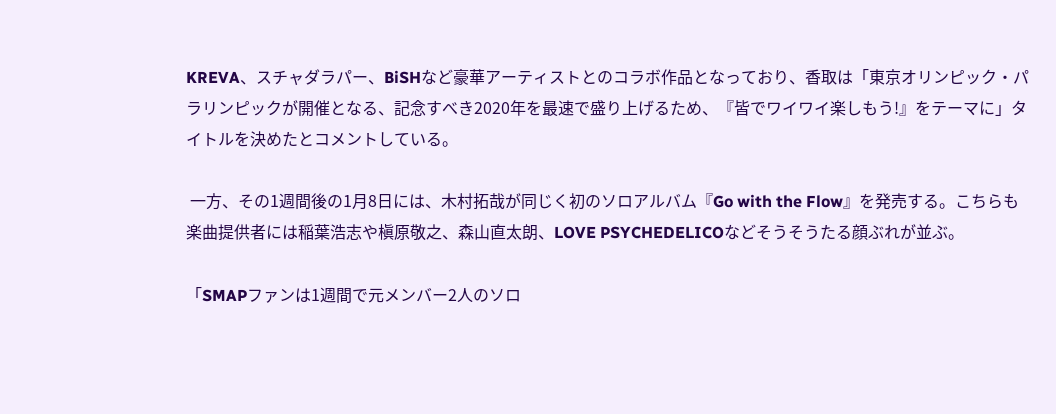KREVA、スチャダラパー、BiSHなど豪華アーティストとのコラボ作品となっており、香取は「東京オリンピック・パラリンピックが開催となる、記念すべき2020年を最速で盛り上げるため、『皆でワイワイ楽しもう!』をテーマに」タイトルを決めたとコメントしている。

 一方、その1週間後の1月8日には、木村拓哉が同じく初のソロアルバム『Go with the Flow』を発売する。こちらも楽曲提供者には稲葉浩志や槇原敬之、森山直太朗、LOVE PSYCHEDELICOなどそうそうたる顔ぶれが並ぶ。

「SMAPファンは1週間で元メンバー2人のソロ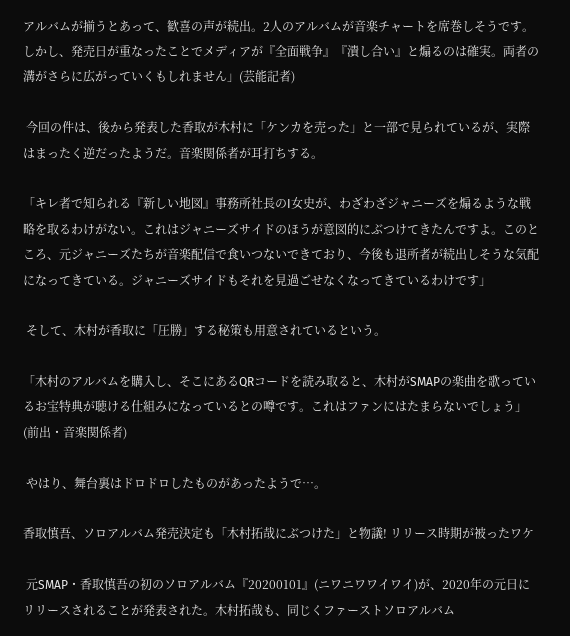アルバムが揃うとあって、歓喜の声が続出。2人のアルバムが音楽チャートを席巻しそうです。しかし、発売日が重なったことでメディアが『全面戦争』『潰し合い』と煽るのは確実。両者の溝がさらに広がっていくもしれません」(芸能記者)

 今回の件は、後から発表した香取が木村に「ケンカを売った」と一部で見られているが、実際はまったく逆だったようだ。音楽関係者が耳打ちする。

「キレ者で知られる『新しい地図』事務所社長のI女史が、わざわざジャニーズを煽るような戦略を取るわけがない。これはジャニーズサイドのほうが意図的にぶつけてきたんですよ。このところ、元ジャニーズたちが音楽配信で食いつないできており、今後も退所者が続出しそうな気配になってきている。ジャニーズサイドもそれを見過ごせなくなってきているわけです」

 そして、木村が香取に「圧勝」する秘策も用意されているという。

「木村のアルバムを購入し、そこにあるQRコードを読み取ると、木村がSMAPの楽曲を歌っているお宝特典が聴ける仕組みになっているとの噂です。これはファンにはたまらないでしょう」(前出・音楽関係者)

 やはり、舞台裏はドロドロしたものがあったようで…。

香取慎吾、ソロアルバム発売決定も「木村拓哉にぶつけた」と物議! リリース時期が被ったワケ

 元SMAP・香取慎吾の初のソロアルバム『20200101』(ニワニワワイワイ)が、2020年の元日にリリースされることが発表された。木村拓哉も、同じくファーストソロアルバム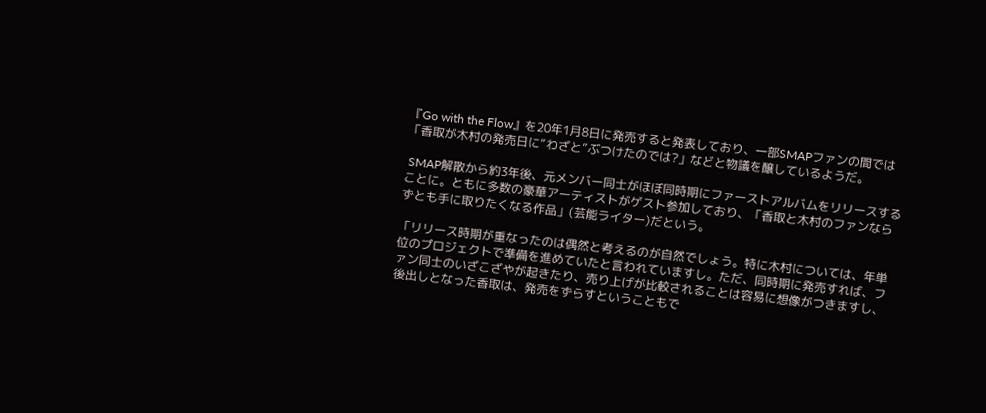『Go with the Flow』を20年1月8日に発売すると発表しており、一部SMAPファンの間では「香取が木村の発売日に“わざと”ぶつけたのでは?」などと物議を醸しているようだ。

 SMAP解散から約3年後、元メンバー同士がほぼ同時期にファーストアルバムをリリースすることに。ともに多数の豪華アーティストがゲスト参加しており、「香取と木村のファンならずとも手に取りたくなる作品」(芸能ライター)だという。

「リリース時期が重なったのは偶然と考えるのが自然でしょう。特に木村については、年単位のプロジェクトで準備を進めていたと言われていますし。ただ、同時期に発売すれば、ファン同士のいざこざやが起きたり、売り上げが比較されることは容易に想像がつきますし、後出しとなった香取は、発売をずらすということもで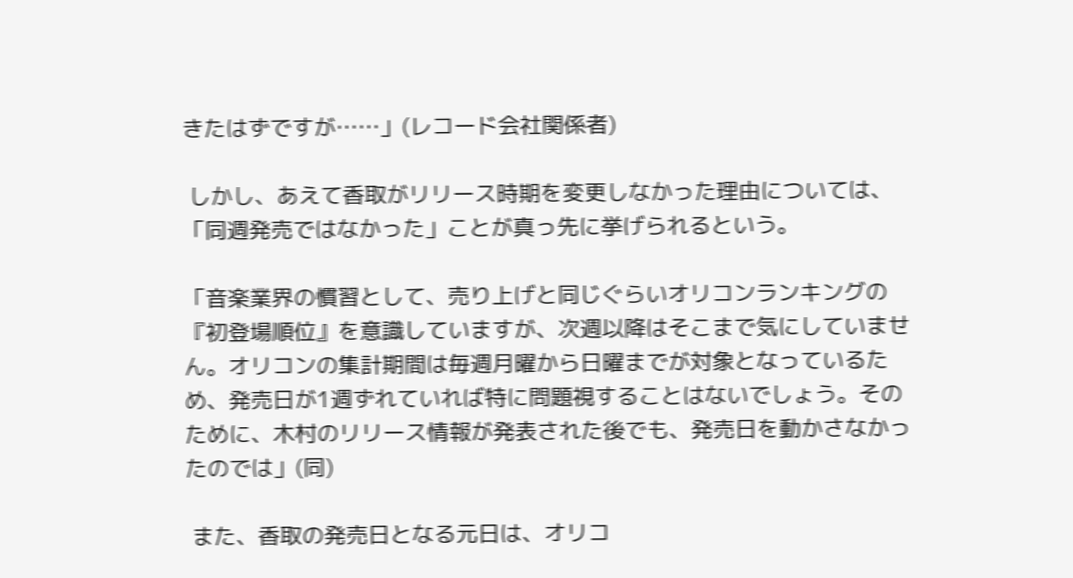きたはずですが……」(レコード会社関係者)

 しかし、あえて香取がリリース時期を変更しなかった理由については、「同週発売ではなかった」ことが真っ先に挙げられるという。

「音楽業界の慣習として、売り上げと同じぐらいオリコンランキングの『初登場順位』を意識していますが、次週以降はそこまで気にしていません。オリコンの集計期間は毎週月曜から日曜までが対象となっているため、発売日が1週ずれていれば特に問題視することはないでしょう。そのために、木村のリリース情報が発表された後でも、発売日を動かさなかったのでは」(同)

 また、香取の発売日となる元日は、オリコ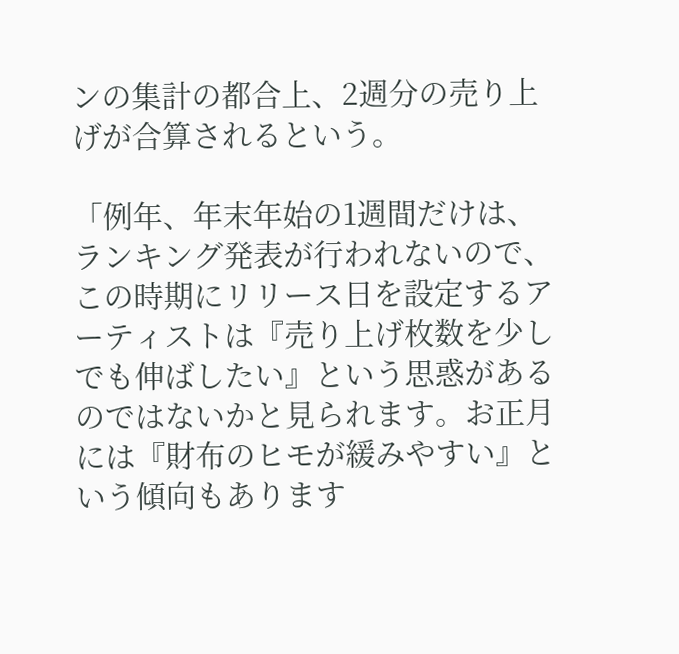ンの集計の都合上、2週分の売り上げが合算されるという。

「例年、年末年始の1週間だけは、ランキング発表が行われないので、この時期にリリース日を設定するアーティストは『売り上げ枚数を少しでも伸ばしたい』という思惑があるのではないかと見られます。お正月には『財布のヒモが緩みやすい』という傾向もあります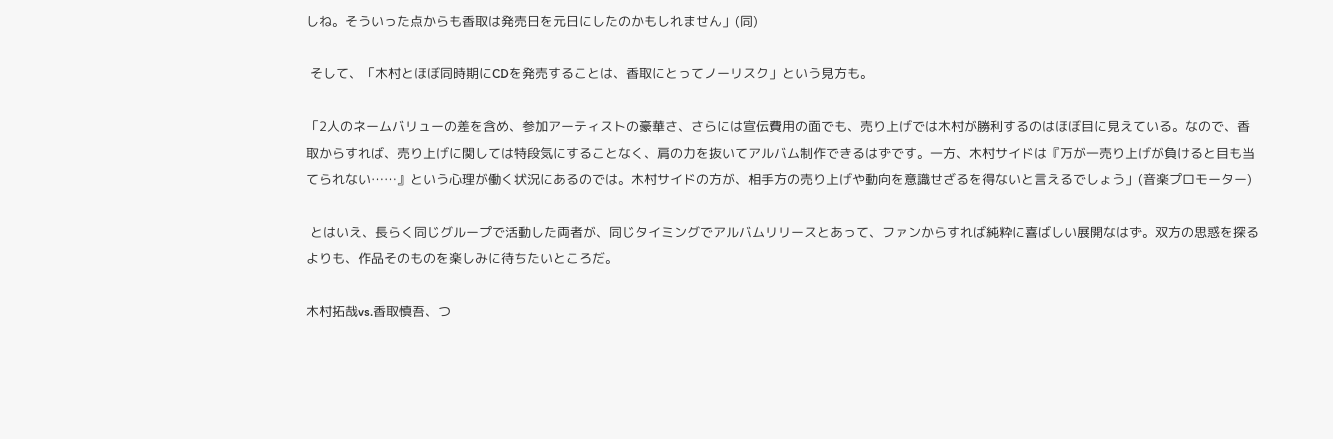しね。そういった点からも香取は発売日を元日にしたのかもしれません」(同)

 そして、「木村とほぼ同時期にCDを発売することは、香取にとってノーリスク」という見方も。

「2人のネームバリューの差を含め、参加アーティストの豪華さ、さらには宣伝費用の面でも、売り上げでは木村が勝利するのはほぼ目に見えている。なので、香取からすれば、売り上げに関しては特段気にすることなく、肩の力を抜いてアルバム制作できるはずです。一方、木村サイドは『万が一売り上げが負けると目も当てられない……』という心理が働く状況にあるのでは。木村サイドの方が、相手方の売り上げや動向を意識せざるを得ないと言えるでしょう」(音楽プロモーター)

 とはいえ、長らく同じグループで活動した両者が、同じタイミングでアルバムリリースとあって、ファンからすれば純粋に喜ばしい展開なはず。双方の思惑を探るよりも、作品そのものを楽しみに待ちたいところだ。

木村拓哉vs.香取慎吾、つ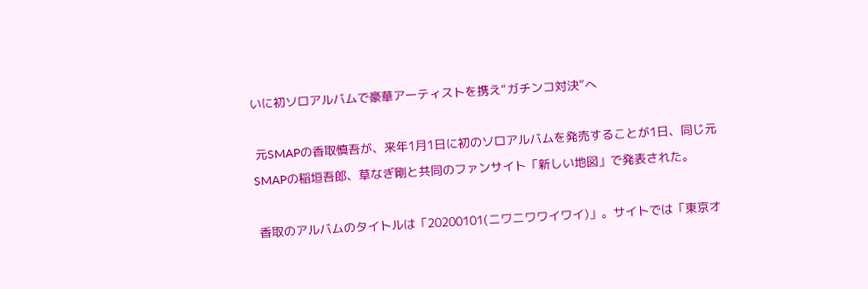いに初ソロアルバムで豪華アーティストを携え“ガチンコ対決”へ

 元SMAPの香取慎吾が、来年1月1日に初のソロアルバムを発売することが1日、同じ元SMAPの稲垣吾郎、草なぎ剛と共同のファンサイト「新しい地図」で発表された。

 香取のアルバムのタイトルは「20200101(ニワニワワイワイ)」。サイトでは「東京オ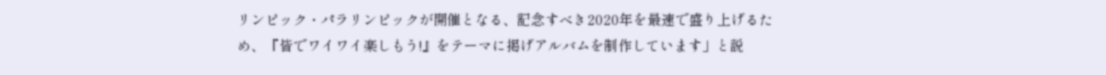リンピック・パラリンピックが開催となる、記念すべき2020年を最速で盛り上げるため、『皆でワイワイ楽しもう!』をテーマに掲げアルバムを制作しています」と説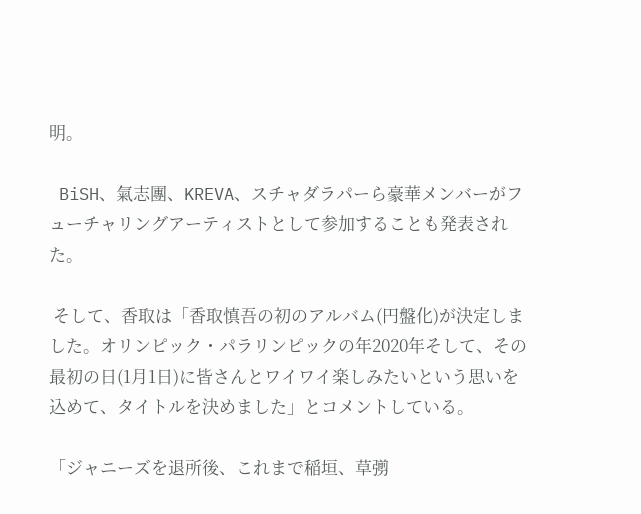明。

 BiSH、氣志團、KREVA、スチャダラパーら豪華メンバーがフューチャリングアーティストとして参加することも発表された。

 そして、香取は「香取慎吾の初のアルバム(円盤化)が決定しました。オリンピック・パラリンピックの年2020年そして、その最初の日(1月1日)に皆さんとワイワイ楽しみたいという思いを込めて、タイトルを決めました」とコメントしている。

「ジャニーズを退所後、これまで稲垣、草彅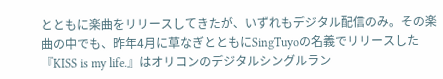とともに楽曲をリリースしてきたが、いずれもデジタル配信のみ。その楽曲の中でも、昨年4月に草なぎとともにSingTuyoの名義でリリースした『KISS is my life.』はオリコンのデジタルシングルラン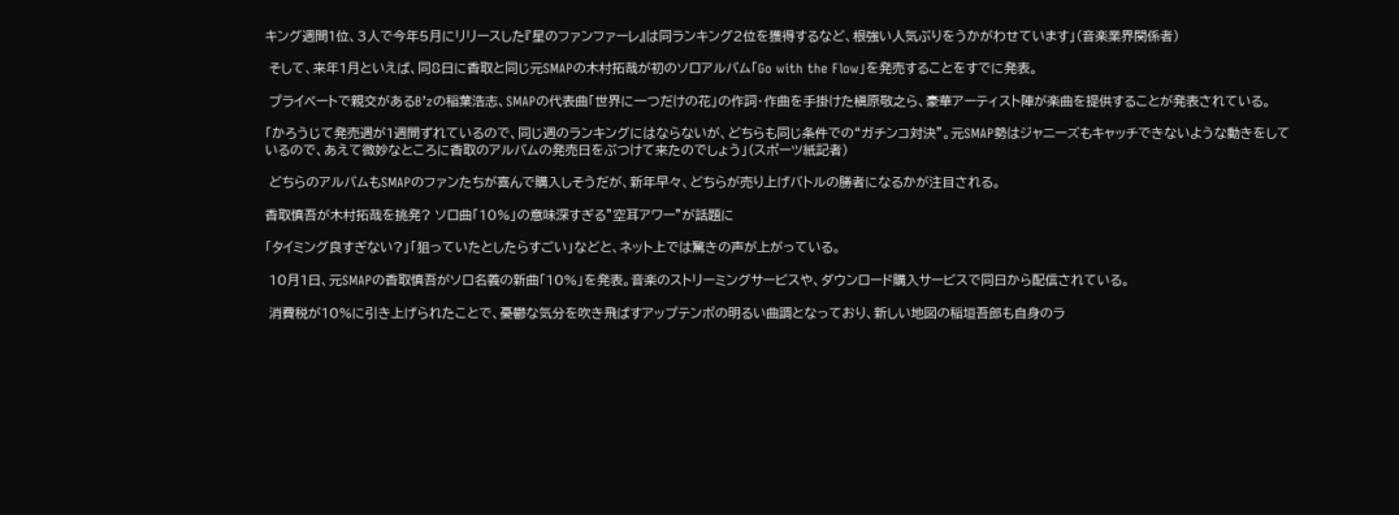キング週間1位、3人で今年5月にリリースした『星のファンファーレ』は同ランキング2位を獲得するなど、根強い人気ぶりをうかがわせています」(音楽業界関係者)

 そして、来年1月といえば、同8日に香取と同じ元SMAPの木村拓哉が初のソロアルバム「Go with the Flow」を発売することをすでに発表。

 プライベートで親交があるB’zの稲葉浩志、SMAPの代表曲「世界に一つだけの花」の作詞・作曲を手掛けた槇原敬之ら、豪華アーティスト陣が楽曲を提供することが発表されている。

「かろうじて発売週が1週間ずれているので、同じ週のランキングにはならないが、どちらも同じ条件での“ガチンコ対決”。元SMAP勢はジャニーズもキャッチできないような動きをしているので、あえて微妙なところに香取のアルバムの発売日をぶつけて来たのでしょう」(スポーツ紙記者)

 どちらのアルバムもSMAPのファンたちが喜んで購入しそうだが、新年早々、どちらが売り上げバトルの勝者になるかが注目される。

香取慎吾が木村拓哉を挑発? ソロ曲「10%」の意味深すぎる”空耳アワー”が話題に

「タイミング良すぎない?」「狙っていたとしたらすごい」などと、ネット上では驚きの声が上がっている。

 10月1日、元SMAPの香取慎吾がソロ名義の新曲「10%」を発表。音楽のストリーミングサービスや、ダウンロード購入サービスで同日から配信されている。

 消費税が10%に引き上げられたことで、憂鬱な気分を吹き飛ばすアップテンポの明るい曲調となっており、新しい地図の稲垣吾郎も自身のラ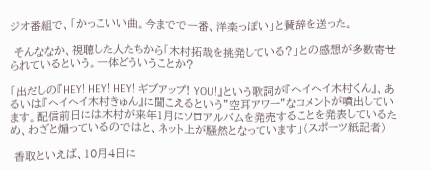ジオ番組で、「かっこいい曲。今までで一番、洋楽っぽい」と賛辞を送った。

 そんななか、視聴した人たちから「木村拓哉を挑発している?」との感想が多数寄せられているという。一体どういうことか?

「出だしの『HEY! HEY! HEY! ギブアップ! YOU!』という歌詞が『ヘイヘイ木村くん』、あるいは『ヘイヘイ木村きゅん』に聞こえるという”空耳アワー”なコメントが噴出しています。配信前日には木村が来年1月にソロアルバムを発売することを発表しているため、わざと煽っているのではと、ネット上が騒然となっています」(スポーツ紙記者)

 香取といえば、10月4日に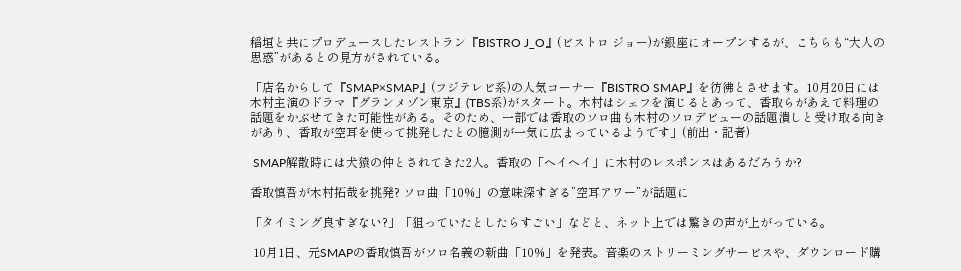稲垣と共にプロデュースしたレストラン『BISTRO J_O』(ビストロ ジョー)が銀座にオープンするが、こちらも“大人の思惑”があるとの見方がされている。

「店名からして『SMAP×SMAP』(フジテレビ系)の人気コーナー『BISTRO SMAP』を彷彿とさせます。10月20日には木村主演のドラマ『グランメゾン東京』(TBS系)がスタート。木村はシェフを演じるとあって、香取らがあえて料理の話題をかぶせてきた可能性がある。そのため、一部では香取のソロ曲も木村のソロデビューの話題潰しと受け取る向きがあり、香取が空耳を使って挑発したとの臆測が一気に広まっているようです」(前出・記者)

 SMAP解散時には犬猿の仲とされてきた2人。香取の「ヘイヘイ」に木村のレスポンスはあるだろうか?

香取慎吾が木村拓哉を挑発? ソロ曲「10%」の意味深すぎる”空耳アワー”が話題に

「タイミング良すぎない?」「狙っていたとしたらすごい」などと、ネット上では驚きの声が上がっている。

 10月1日、元SMAPの香取慎吾がソロ名義の新曲「10%」を発表。音楽のストリーミングサービスや、ダウンロード購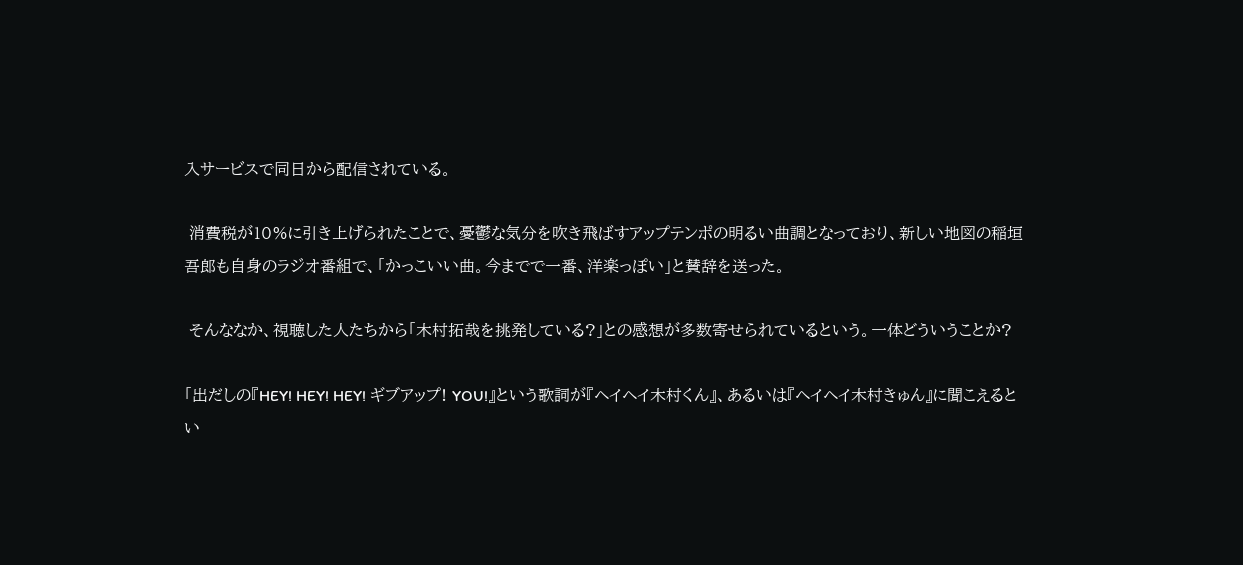入サービスで同日から配信されている。

 消費税が10%に引き上げられたことで、憂鬱な気分を吹き飛ばすアップテンポの明るい曲調となっており、新しい地図の稲垣吾郎も自身のラジオ番組で、「かっこいい曲。今までで一番、洋楽っぽい」と賛辞を送った。

 そんななか、視聴した人たちから「木村拓哉を挑発している?」との感想が多数寄せられているという。一体どういうことか?

「出だしの『HEY! HEY! HEY! ギブアップ! YOU!』という歌詞が『ヘイヘイ木村くん』、あるいは『ヘイヘイ木村きゅん』に聞こえるとい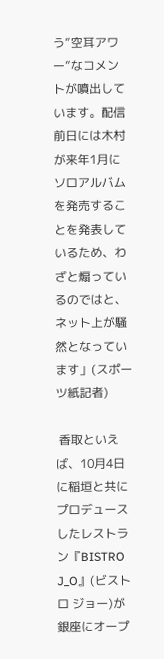う”空耳アワー”なコメントが噴出しています。配信前日には木村が来年1月にソロアルバムを発売することを発表しているため、わざと煽っているのではと、ネット上が騒然となっています」(スポーツ紙記者)

 香取といえば、10月4日に稲垣と共にプロデュースしたレストラン『BISTRO J_O』(ビストロ ジョー)が銀座にオープ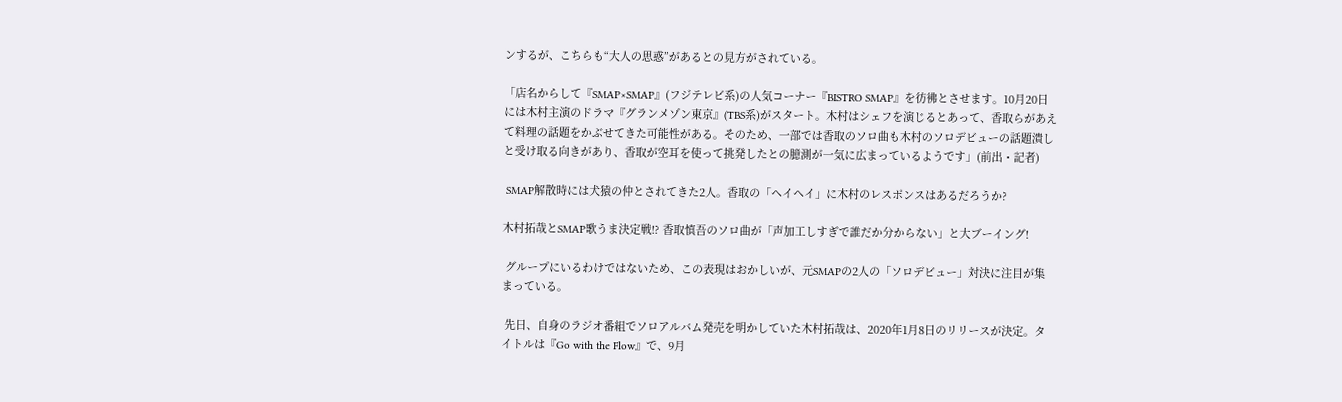ンするが、こちらも“大人の思惑”があるとの見方がされている。

「店名からして『SMAP×SMAP』(フジテレビ系)の人気コーナー『BISTRO SMAP』を彷彿とさせます。10月20日には木村主演のドラマ『グランメゾン東京』(TBS系)がスタート。木村はシェフを演じるとあって、香取らがあえて料理の話題をかぶせてきた可能性がある。そのため、一部では香取のソロ曲も木村のソロデビューの話題潰しと受け取る向きがあり、香取が空耳を使って挑発したとの臆測が一気に広まっているようです」(前出・記者)

 SMAP解散時には犬猿の仲とされてきた2人。香取の「ヘイヘイ」に木村のレスポンスはあるだろうか?

木村拓哉とSMAP歌うま決定戦⁉ 香取慎吾のソロ曲が「声加工しすぎで誰だか分からない」と大ブーイング!

 グループにいるわけではないため、この表現はおかしいが、元SMAPの2人の「ソロデビュー」対決に注目が集まっている。

 先日、自身のラジオ番組でソロアルバム発売を明かしていた木村拓哉は、2020年1月8日のリリースが決定。タイトルは『Go with the Flow』で、9月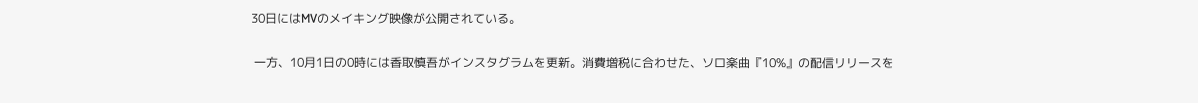30日にはMVのメイキング映像が公開されている。

 一方、10月1日の0時には香取慎吾がインスタグラムを更新。消費増税に合わせた、ソロ楽曲『10%』の配信リリースを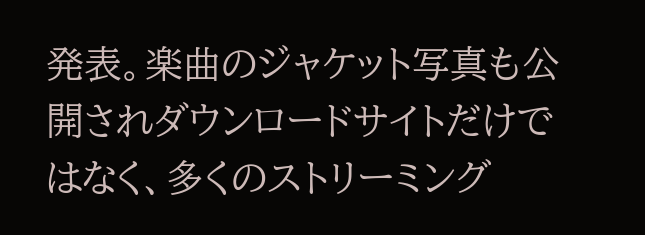発表。楽曲のジャケット写真も公開されダウンロードサイトだけではなく、多くのストリーミング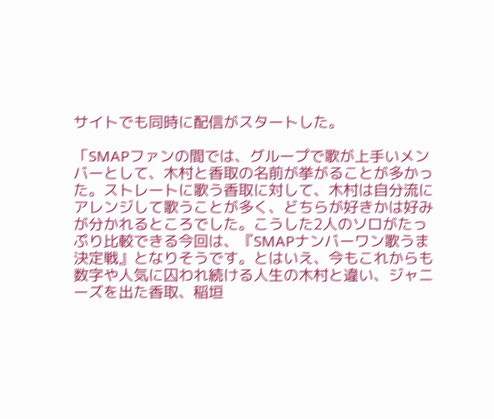サイトでも同時に配信がスタートした。

「SMAPファンの間では、グループで歌が上手いメンバーとして、木村と香取の名前が挙がることが多かった。ストレートに歌う香取に対して、木村は自分流にアレンジして歌うことが多く、どちらが好きかは好みが分かれるところでした。こうした2人のソロがたっぷり比較できる今回は、『SMAPナンバーワン歌うま決定戦』となりそうです。とはいえ、今もこれからも数字や人気に囚われ続ける人生の木村と違い、ジャニーズを出た香取、稲垣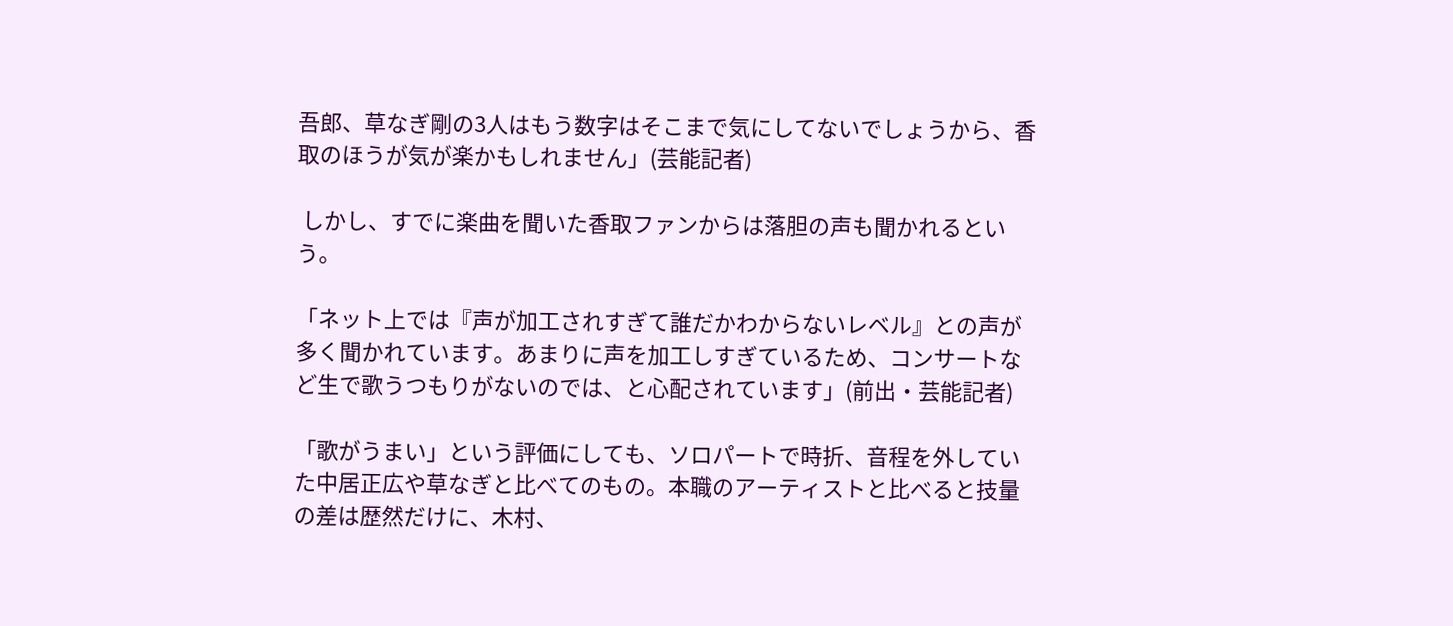吾郎、草なぎ剛の3人はもう数字はそこまで気にしてないでしょうから、香取のほうが気が楽かもしれません」(芸能記者)

 しかし、すでに楽曲を聞いた香取ファンからは落胆の声も聞かれるという。

「ネット上では『声が加工されすぎて誰だかわからないレベル』との声が多く聞かれています。あまりに声を加工しすぎているため、コンサートなど生で歌うつもりがないのでは、と心配されています」(前出・芸能記者)

「歌がうまい」という評価にしても、ソロパートで時折、音程を外していた中居正広や草なぎと比べてのもの。本職のアーティストと比べると技量の差は歴然だけに、木村、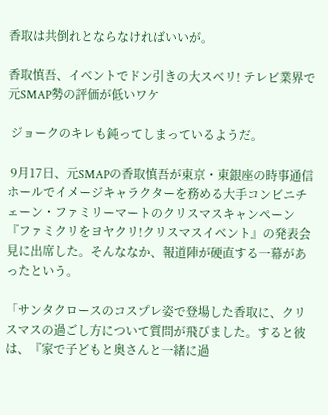香取は共倒れとならなければいいが。

香取慎吾、イベントでドン引きの大スベリ! テレビ業界で元SMAP勢の評価が低いワケ

 ジョークのキレも鈍ってしまっているようだ。

 9月17日、元SMAPの香取慎吾が東京・東銀座の時事通信ホールでイメージキャラクターを務める大手コンビニチェーン・ファミリーマートのクリスマスキャンペーン『ファミクリをヨヤクリ!クリスマスイベント』の発表会見に出席した。そんななか、報道陣が硬直する一幕があったという。

「サンタクロースのコスプレ姿で登場した香取に、クリスマスの過ごし方について質問が飛びました。すると彼は、『家で子どもと奥さんと一緒に過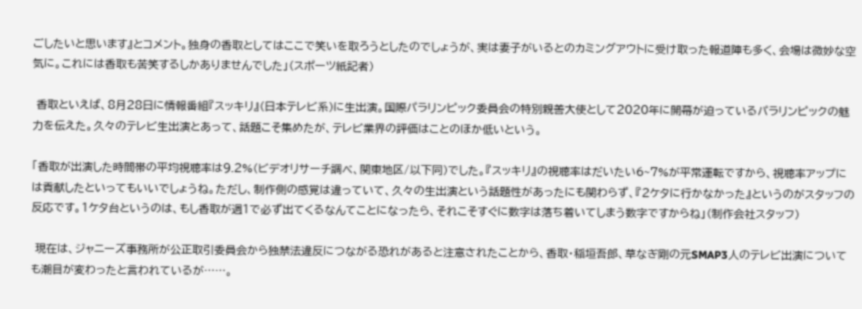ごしたいと思います』とコメント。独身の香取としてはここで笑いを取ろうとしたのでしょうが、実は妻子がいるとのカミングアウトに受け取った報道陣も多く、会場は微妙な空気に。これには香取も苦笑するしかありませんでした」(スポーツ紙記者)

 香取といえば、8月28日に情報番組『スッキリ』(日本テレビ系)に生出演。国際パラリンピック委員会の特別親善大使として2020年に開幕が迫っているパラリンピックの魅力を伝えた。久々のテレビ生出演とあって、話題こそ集めたが、テレビ業界の評価はことのほか低いという。

「香取が出演した時間帯の平均視聴率は9.2%(ビデオリサーチ調べ、関東地区/以下同)でした。『スッキリ』の視聴率はだいたい6~7%が平常運転ですから、視聴率アップには貢献したといってもいいでしょうね。ただし、制作側の感覚は違っていて、久々の生出演という話題性があったにも関わらず、『2ケタに行かなかった』というのがスタッフの反応です。1ケタ台というのは、もし香取が週1で必ず出てくるなんてことになったら、それこそすぐに数字は落ち着いてしまう数字ですからね」(制作会社スタッフ)

 現在は、ジャニーズ事務所が公正取引委員会から独禁法違反につながる恐れがあると注意されたことから、香取・稲垣吾郎、草なぎ剛の元SMAP3人のテレビ出演についても潮目が変わったと言われているが……。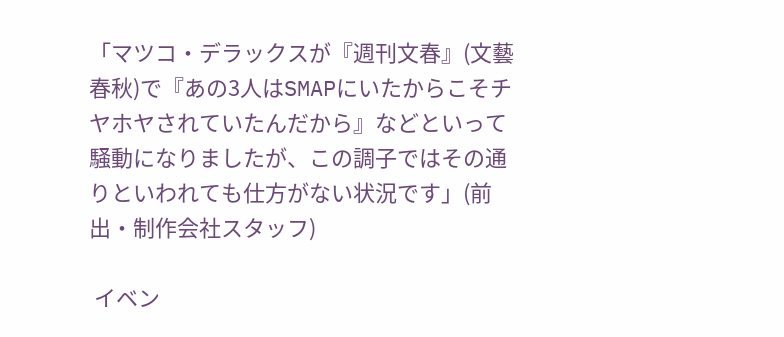「マツコ・デラックスが『週刊文春』(文藝春秋)で『あの3人はSMAPにいたからこそチヤホヤされていたんだから』などといって騒動になりましたが、この調子ではその通りといわれても仕方がない状況です」(前出・制作会社スタッフ)

 イベン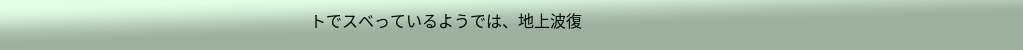トでスベっているようでは、地上波復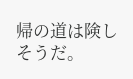帰の道は険しそうだ。